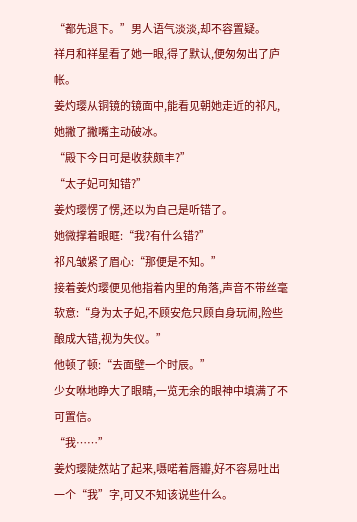“都先退下。”男人语气淡淡,却不容置疑。
祥月和祥星看了她一眼,得了默认,便匆匆出了庐帐。
姜灼璎从铜镜的镜面中,能看见朝她走近的祁凡,她撇了撇嘴主动破冰。
“殿下今日可是收获颇丰?”
“太子妃可知错?”
姜灼璎愣了愣,还以为自己是听错了。
她微撑着眼眶:“我?有什么错?”
祁凡皱紧了眉心:“那便是不知。”
接着姜灼璎便见他指着内里的角落,声音不带丝毫软意:“身为太子妃,不顾安危只顾自身玩闹,险些酿成大错,视为失仪。”
他顿了顿:“去面壁一个时辰。”
少女咻地睁大了眼睛,一览无余的眼神中填满了不可置信。
“我……”
姜灼璎陡然站了起来,嗫喏着唇瓣,好不容易吐出一个“我”字,可又不知该说些什么。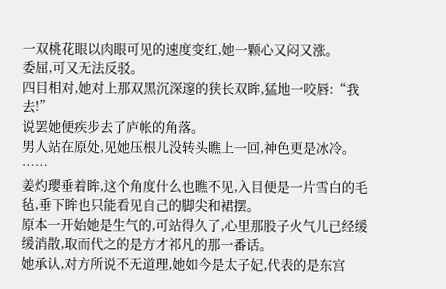一双桃花眼以肉眼可见的速度变红,她一颗心又闷又涨。
委屈,可又无法反驳。
四目相对,她对上那双黑沉深邃的狭长双眸,猛地一咬唇:“我去!”
说罢她便疾步去了庐帐的角落。
男人站在原处,见她压根儿没转头瞧上一回,神色更是冰冷。
……
姜灼璎垂着眸,这个角度什么也瞧不见,入目便是一片雪白的毛毡,垂下眸也只能看见自己的脚尖和裙摆。
原本一开始她是生气的,可站得久了,心里那股子火气儿已经缓缓消散,取而代之的是方才祁凡的那一番话。
她承认,对方所说不无道理,她如今是太子妃,代表的是东宫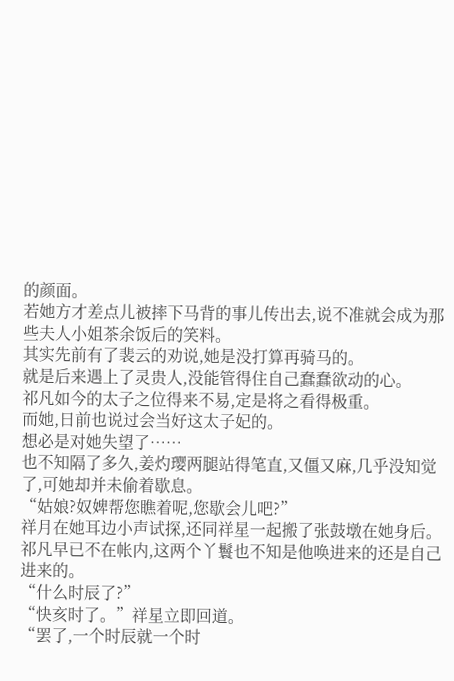的颜面。
若她方才差点儿被摔下马背的事儿传出去,说不准就会成为那些夫人小姐茶余饭后的笑料。
其实先前有了裴云的劝说,她是没打算再骑马的。
就是后来遇上了灵贵人,没能管得住自己蠢蠢欲动的心。
祁凡如今的太子之位得来不易,定是将之看得极重。
而她,日前也说过会当好这太子妃的。
想必是对她失望了……
也不知隔了多久,姜灼璎两腿站得笔直,又僵又麻,几乎没知觉了,可她却并未偷着歇息。
“姑娘?奴婢帮您瞧着呢,您歇会儿吧?”
祥月在她耳边小声试探,还同祥星一起搬了张鼓墩在她身后。
祁凡早已不在帐内,这两个丫鬟也不知是他唤进来的还是自己进来的。
“什么时辰了?”
“快亥时了。”祥星立即回道。
“罢了,一个时辰就一个时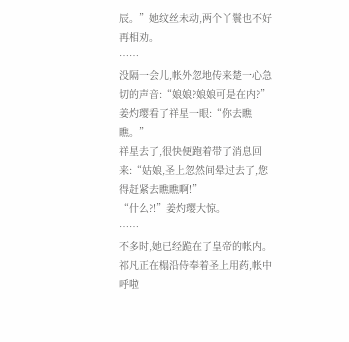辰。”她纹丝未动,两个丫鬟也不好再相劝。
……
没隔一会儿,帐外忽地传来楚一心急切的声音:“娘娘?娘娘可是在内?”
姜灼璎看了祥星一眼:“你去瞧瞧。”
祥星去了,很快便跑着带了消息回来:“姑娘,圣上忽然间晕过去了,您得赶紧去瞧瞧啊!”
“什么?!”姜灼璎大惊。
……
不多时,她已经跪在了皇帝的帐内。
祁凡正在榻沿侍奉着圣上用药,帐中呼啦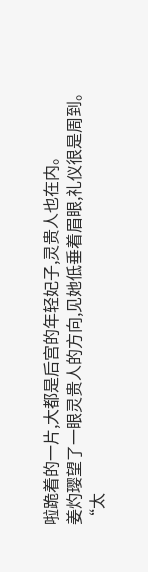啦跪着的一片,大都是后宫的年轻妃子,灵贵人也在内。
姜灼璎望了一眼灵贵人的方向,见她低垂着眉眼,礼仪很是周到。
“太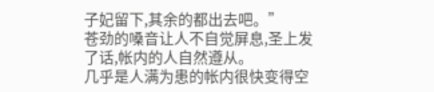子妃留下,其余的都出去吧。”
苍劲的嗓音让人不自觉屏息,圣上发了话,帐内的人自然遵从。
几乎是人满为患的帐内很快变得空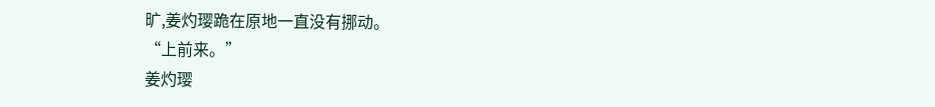旷,姜灼璎跪在原地一直没有挪动。
“上前来。”
姜灼璎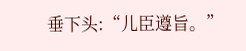垂下头:“儿臣遵旨。”